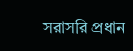সরাসরি প্রধান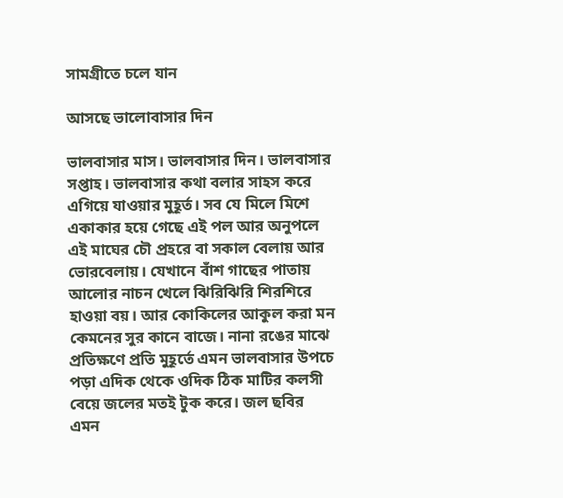সামগ্রীতে চলে যান

আসছে ভালোবাসার দিন

ভালবাসার মাস। ভালবাসার দিন। ভালবাসার সপ্তাহ। ভালবাসার কথা বলার সাহস করে এগিয়ে যাওয়ার মুহূর্ত। সব যে মিলে মিশে একাকার হয়ে গেছে এই পল আর অনুপলে এই মাঘের চৌ প্রহরে বা সকাল বেলায় আর ভোরবেলায়। যেখানে বাঁশ গাছের পাতায় আলোর নাচন খেলে ঝিরিঝিরি শিরশিরে হাওয়া বয়। আর কোকিলের আকুল করা মন কেমনের সুর কানে বাজে। নানা রঙের মাঝে প্রতিক্ষণে প্রতি মুহূর্তে এমন ভালবাসার উপচে পড়া এদিক থেকে ওদিক ঠিক মাটির কলসী বেয়ে জলের মতই টুক করে। জল ছবির এমন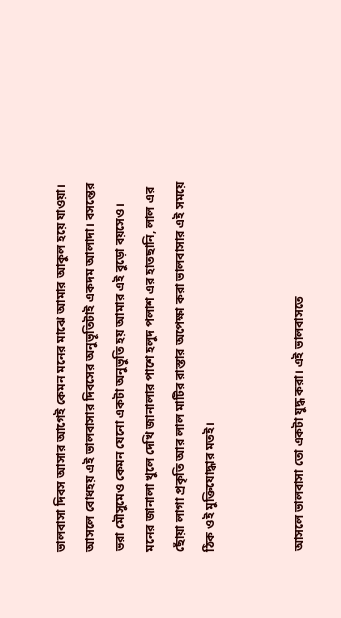ভালবাসা দিবস আসার আগেই কেমন মনের মাঝে আমার আকুল হয়ে যাওয়া। আসলে বোধহয় এই ভালবাসার দিবসের অনুভূতিটাই একদম আলাদা। বসন্তের ভরা মৌসুমেও কেমন যেনো একটা অনুভুতি হয় আমার এই বুড়ো বয়সেও। মনের জানালা খুলে দেখি জানালার পাশে হলুদ পলাশ এর হাতছানি, লাল এর ছোঁয়া লাগা প্রকৃতি আর লাল মাটির রাস্তার অপেক্ষা করা ভালবাসার এই সময়ে ঠিক ওই মুক্তিযোদ্ধার মতই।


আসলে ভালবাসা তো একটা যুদ্ধ করা। এই ভালবাসতে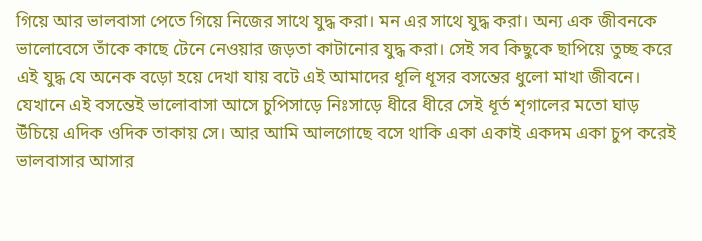গিয়ে আর ভালবাসা পেতে গিয়ে নিজের সাথে যুদ্ধ করা। মন এর সাথে যুদ্ধ করা। অন্য এক জীবনকে ভালোবেসে তাঁকে কাছে টেনে নেওয়ার জড়তা কাটানোর যুদ্ধ করা। সেই সব কিছুকে ছাপিয়ে তুচ্ছ করে এই যুদ্ধ যে অনেক বড়ো হয়ে দেখা যায় বটে এই আমাদের ধূলি ধূসর বসন্তের ধুলো মাখা জীবনে। যেখানে এই বসন্তেই ভালোবাসা আসে চুপিসাড়ে নিঃসাড়ে ধীরে ধীরে সেই ধূর্ত শৃগালের মতো ঘাড় উঁচিয়ে এদিক ওদিক তাকায় সে। আর আমি আলগোছে বসে থাকি একা একাই একদম একা চুপ করেই ভালবাসার আসার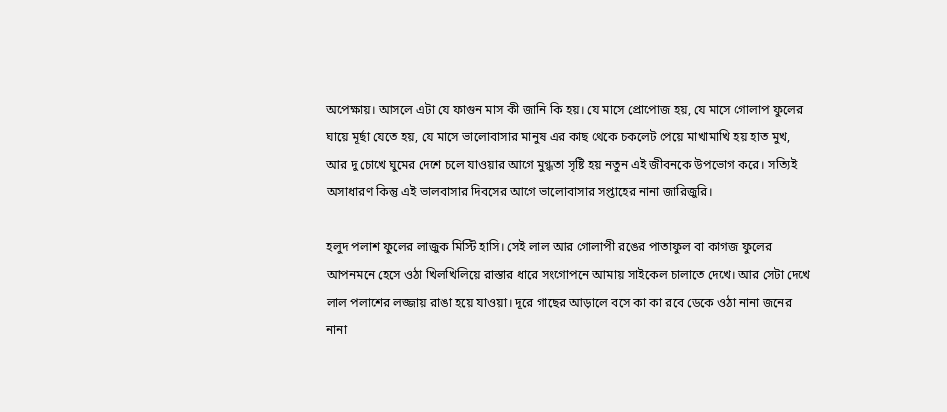অপেক্ষায়। আসলে এটা যে ফাগুন মাস কী জানি কি হয়। যে মাসে প্রোপোজ হয়, যে মাসে গোলাপ ফুলের ঘায়ে মূর্ছা যেতে হয়, যে মাসে ভালোবাসার মানুষ এর কাছ থেকে চকলেট পেয়ে মাখামাখি হয় হাত মুখ, আর দু চোখে ঘুমের দেশে চলে যাওয়ার আগে মুগ্ধতা সৃষ্টি হয় নতুন এই জীবনকে উপভোগ করে। সত্যিই অসাধারণ কিন্তু এই ভালবাসার দিবসের আগে ভালোবাসার সপ্তাহের নানা জারিজুরি।

হলুদ পলাশ ফুলের লাজুক মিস্টি হাসি। সেই লাল আর গোলাপী রঙের পাতাফুল বা কাগজ ফুলের আপনমনে হেসে ওঠা খিলখিলিয়ে রাস্তার ধারে সংগোপনে আমায় সাইকেল চালাতে দেখে। আর সেটা দেখে লাল পলাশের লজ্জায় রাঙা হয়ে যাওয়া। দূরে গাছের আড়ালে বসে কা কা রবে ডেকে ওঠা নানা জনের নানা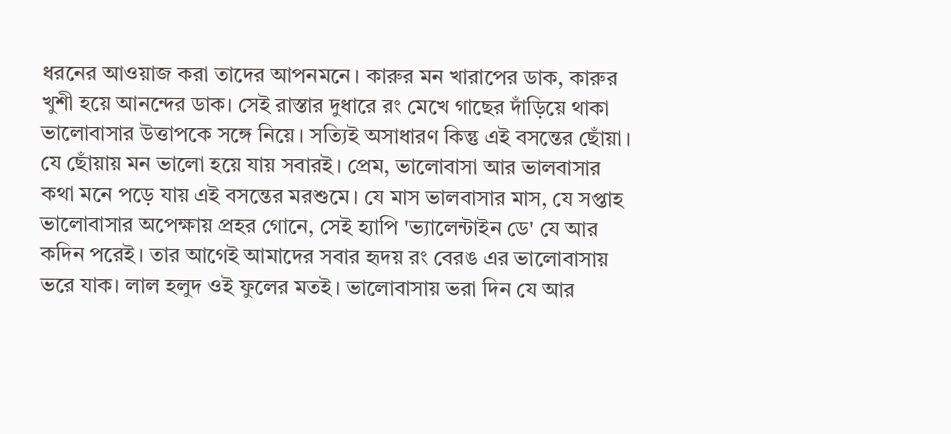ধরনের আওয়াজ করা তাদের আপনমনে। কারুর মন খারাপের ডাক, কারুর খুশী হয়ে আনন্দের ডাক। সেই রাস্তার দুধারে রং মেখে গাছের দাঁড়িয়ে থাকা ভালোবাসার উত্তাপকে সঙ্গে নিয়ে। সত্যিই অসাধারণ কিন্তু এই বসন্তের ছোঁয়া। যে ছোঁয়ায় মন ভালো হয়ে যায় সবারই। প্রেম, ভালোবাসা আর ভালবাসার কথা মনে পড়ে যায় এই বসন্তের মরশুমে। যে মাস ভালবাসার মাস, যে সপ্তাহ ভালোবাসার অপেক্ষায় প্রহর গোনে, সেই হ্যাপি 'ভ্যালেন্টাইন ডে' যে আর কদিন পরেই। তার আগেই আমাদের সবার হৃদয় রং বেরঙ এর ভালোবাসায় ভরে যাক। লাল হলুদ ওই ফুলের মতই। ভালোবাসায় ভরা দিন যে আর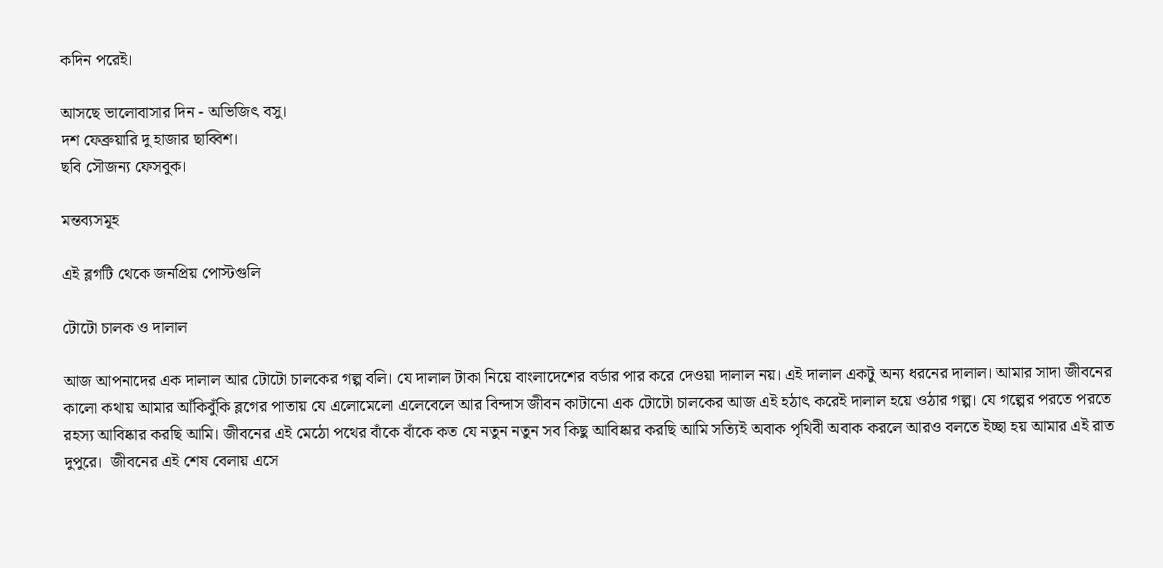কদিন পরেই।

আসছে ভালোবাসার দিন - অভিজিৎ বসু।
দশ ফেব্রুয়ারি দু হাজার ছাব্বিশ।
ছবি সৌজন্য ফেসবুক।

মন্তব্যসমূহ

এই ব্লগটি থেকে জনপ্রিয় পোস্টগুলি

টোটো চালক ও দালাল

আজ আপনাদের এক দালাল আর টোটো চালকের গল্প বলি। যে দালাল টাকা নিয়ে বাংলাদেশের বর্ডার পার করে দেওয়া দালাল নয়। এই দালাল একটু অন্য ধরনের দালাল। আমার সাদা জীবনের কালো কথায় আমার আঁকিবুঁকি ব্লগের পাতায় যে এলোমেলো এলেবেলে আর বিন্দাস জীবন কাটানো এক টোটো চালকের আজ এই হঠাৎ করেই দালাল হয়ে ওঠার গল্প। যে গল্পের পরতে পরতে রহস্য আবিষ্কার করছি আমি। জীবনের এই মেঠো পথের বাঁকে বাঁকে কত যে নতুন নতুন সব কিছু আবিষ্কার করছি আমি সত্যিই অবাক পৃথিবী অবাক করলে আরও বলতে ইচ্ছা হয় আমার এই রাত দুপুরে।  জীবনের এই শেষ বেলায় এসে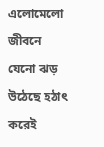এলোমেলো জীবনে যেনো ঝড় উঠেছে হঠাৎ করেই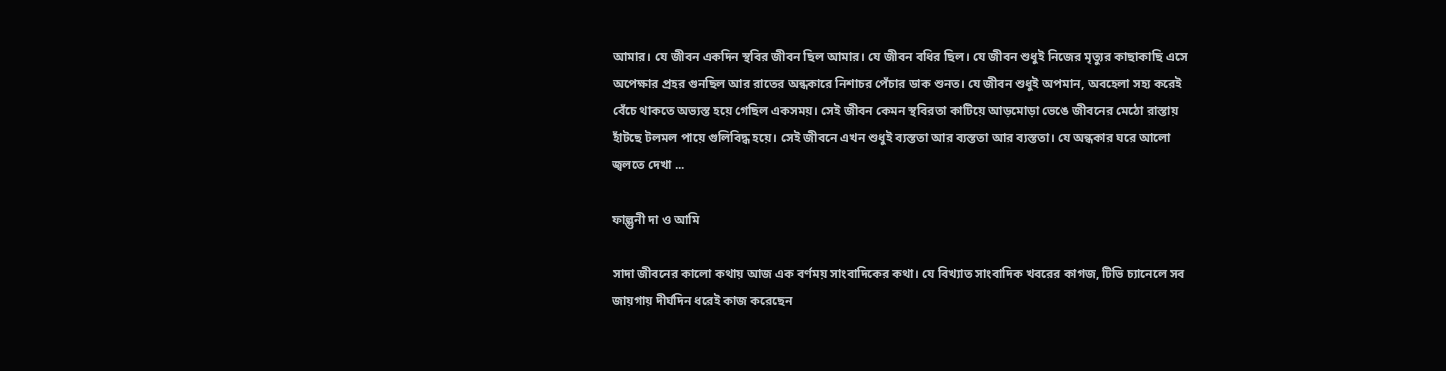আমার। যে জীবন একদিন স্থবির জীবন ছিল আমার। যে জীবন বধির ছিল। যে জীবন শুধুই নিজের মৃত্যুর কাছাকাছি এসে অপেক্ষার প্রহর গুনছিল আর রাতের অন্ধকারে নিশাচর পেঁচার ডাক শুনত। যে জীবন শুধুই অপমান, অবহেলা সহ্য করেই বেঁচে থাকতে অভ্যস্ত হয়ে গেছিল একসময়। সেই জীবন কেমন স্থবিরতা কাটিয়ে আড়মোড়া ভেঙে জীবনের মেঠো রাস্তায় হাঁটছে টলমল পায়ে গুলিবিদ্ধ হয়ে। সেই জীবনে এখন শুধুই ব্যস্ততা আর ব্যস্ততা আর ব্যস্ততা। যে অন্ধকার ঘরে আলো জ্বলতে দেখা ...

ফাল্গুনী দা ও আমি

সাদা জীবনের কালো কথায় আজ এক বর্ণময় সাংবাদিকের কথা। যে বিখ্যাত সাংবাদিক খবরের কাগজ, টিভি চ্যানেলে সব জায়গায় দীর্ঘদিন ধরেই কাজ করেছেন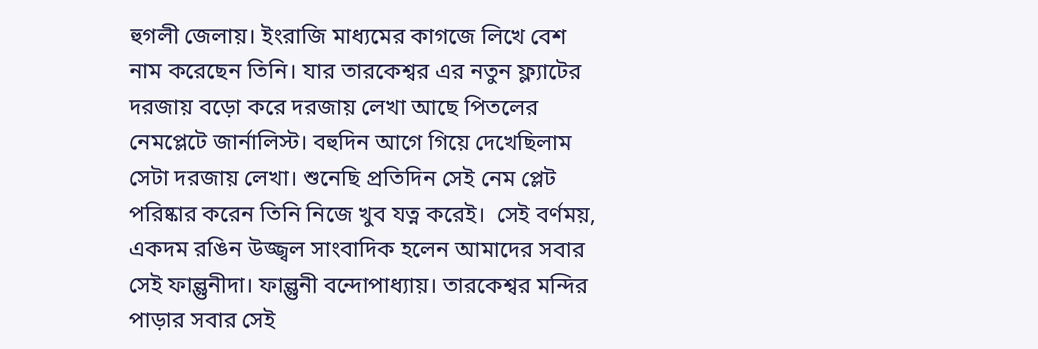হুগলী জেলায়। ইংরাজি মাধ্যমের কাগজে লিখে বেশ নাম করেছেন তিনি। যার তারকেশ্বর এর নতুন ফ্ল্যাটের দরজায় বড়ো করে দরজায় লেখা আছে পিতলের নেমপ্লেটে জার্নালিস্ট। বহুদিন আগে গিয়ে দেখেছিলাম সেটা দরজায় লেখা। শুনেছি প্রতিদিন সেই নেম প্লেট পরিষ্কার করেন তিনি নিজে খুব যত্ন করেই।  সেই বর্ণময়, একদম রঙিন উজ্জ্বল সাংবাদিক হলেন আমাদের সবার সেই ফাল্গুনীদা। ফাল্গুনী বন্দোপাধ্যায়। তারকেশ্বর মন্দির পাড়ার সবার সেই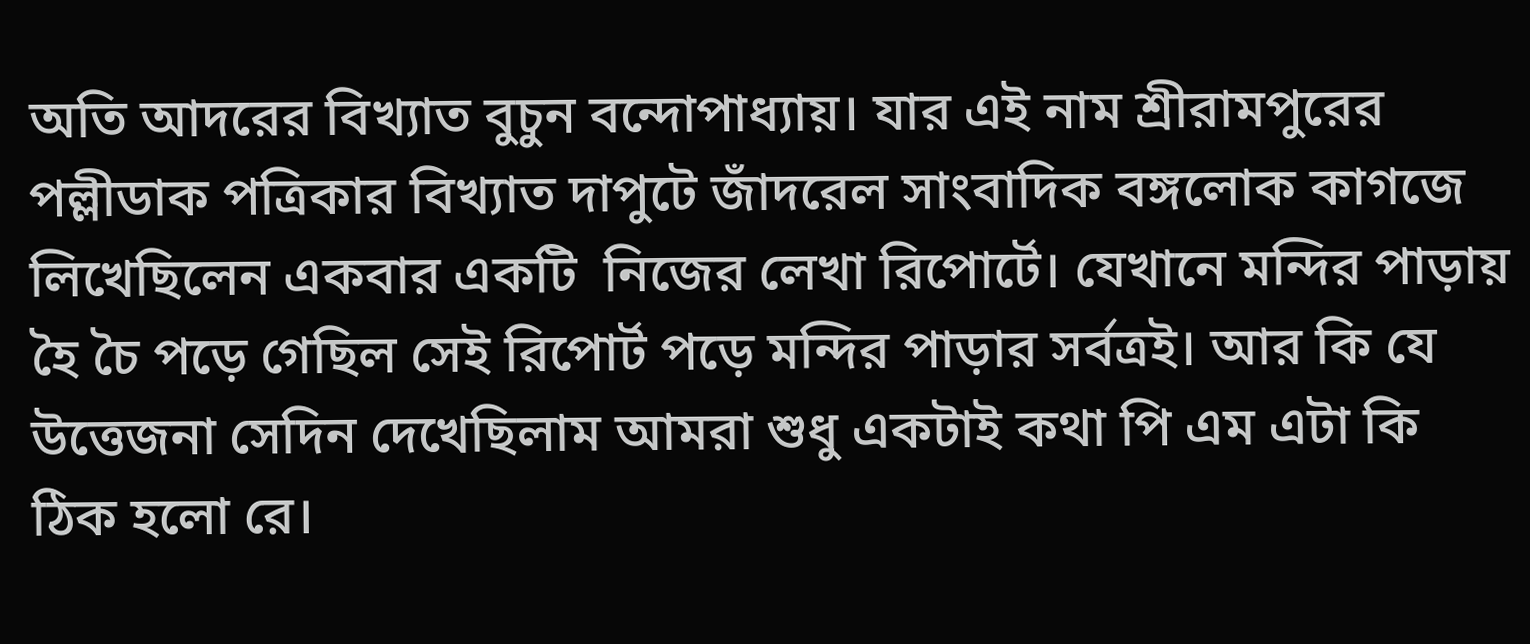অতি আদরের বিখ্যাত বুচুন বন্দোপাধ্যায়। যার এই নাম শ্রীরামপুরের পল্লীডাক পত্রিকার বিখ্যাত দাপুটে জাঁদরেল সাংবাদিক বঙ্গলোক কাগজে লিখেছিলেন একবার একটি  নিজের লেখা রিপোর্টে। যেখানে মন্দির পাড়ায় হৈ চৈ পড়ে গেছিল সেই রিপোর্ট পড়ে মন্দির পাড়ার সর্বত্রই। আর কি যে উত্তেজনা সেদিন দেখেছিলাম আমরা শুধু একটাই কথা পি এম এটা কি ঠিক হলো রে।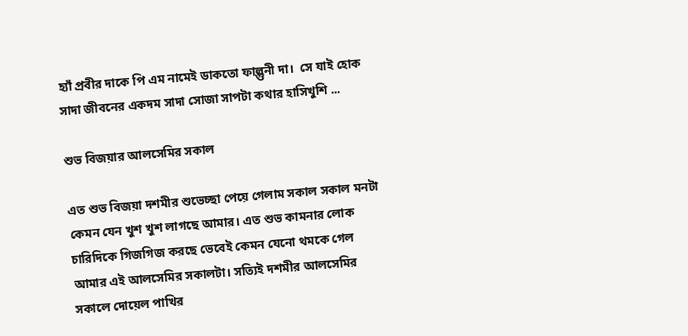হ্যাঁ প্রবীর দাকে পি এম নামেই ডাকতো ফাল্গুনী দা।  সে যাই হোক সাদা জীবনের একদম সাদা সোজা সাপটা কথার হাসিখুশি ...

শুভ বিজয়ার আলসেমির সকাল

এত শুভ বিজয়া দশমীর শুভেচ্ছা পেয়ে গেলাম সকাল সকাল মনটা কেমন যেন খুশ খুশ লাগছে আমার। এত শুভ কামনার লোক চারিদিকে গিজগিজ করছে ভেবেই কেমন যেনো থমকে গেল আমার এই আলসেমির সকালটা। সত্যিই দশমীর আলসেমির সকালে দোয়েল পাখির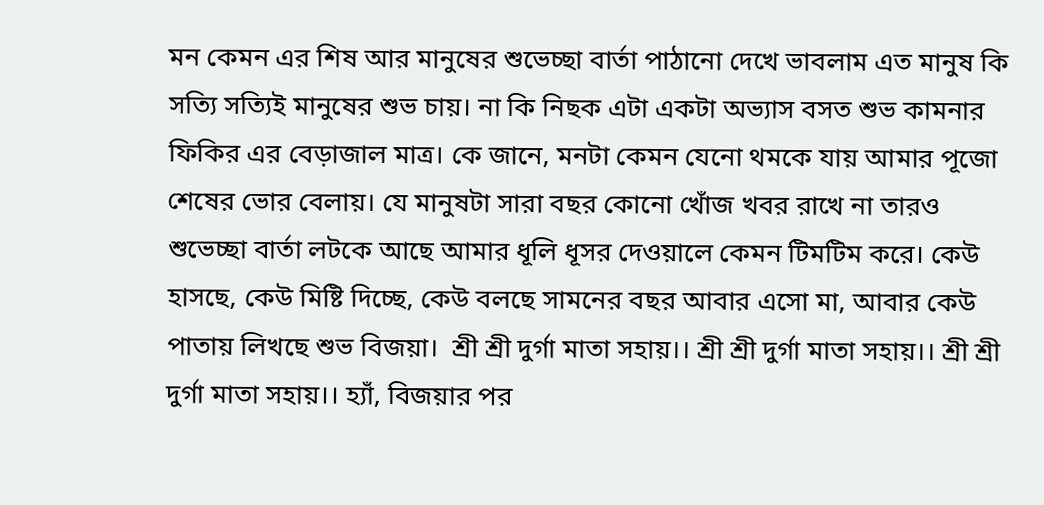মন কেমন এর শিষ আর মানুষের শুভেচ্ছা বার্তা পাঠানো দেখে ভাবলাম এত মানুষ কি সত্যি সত্যিই মানুষের শুভ চায়। না কি নিছক এটা একটা অভ্যাস বসত শুভ কামনার ফিকির এর বেড়াজাল মাত্র। কে জানে, মনটা কেমন যেনো থমকে যায় আমার পূজো শেষের ভোর বেলায়। যে মানুষটা সারা বছর কোনো খোঁজ খবর রাখে না তারও শুভেচ্ছা বার্তা লটকে আছে আমার ধূলি ধূসর দেওয়ালে কেমন টিমটিম করে। কেউ হাসছে, কেউ মিষ্টি দিচ্ছে, কেউ বলছে সামনের বছর আবার এসো মা, আবার কেউ পাতায় লিখছে শুভ বিজয়া।  শ্রী শ্রী দুর্গা মাতা সহায়।। শ্রী শ্রী দুর্গা মাতা সহায়।। শ্রী শ্রী দুর্গা মাতা সহায়।। হ্যাঁ, বিজয়ার পর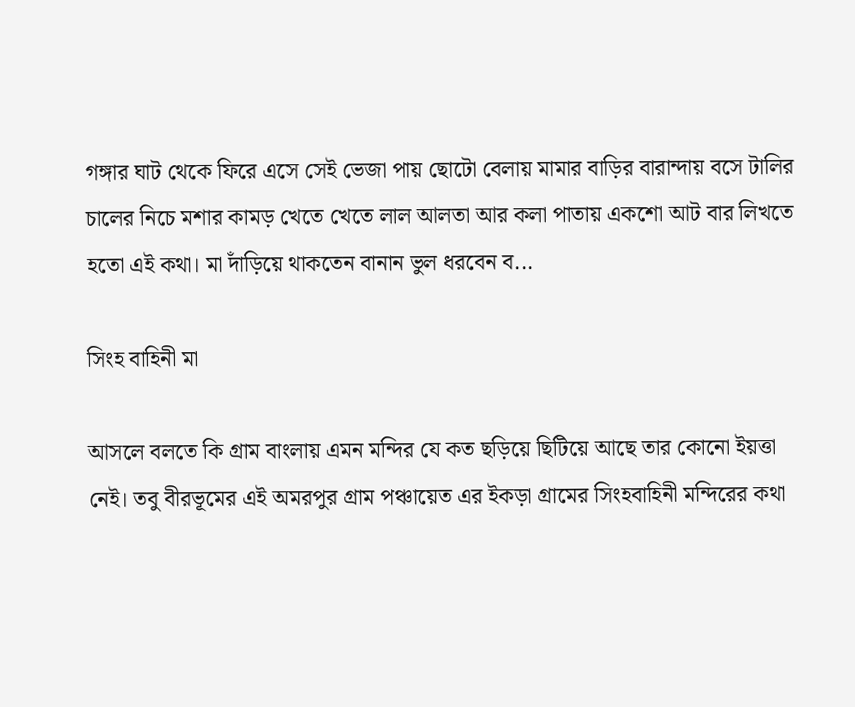গঙ্গার ঘাট থেকে ফিরে এসে সেই ভেজা পায় ছোটো বেলায় মামার বাড়ির বারান্দায় বসে টালির চালের নিচে মশার কামড় খেতে খেতে লাল আলতা আর কলা পাতায় একশো আট বার লিখতে হতো এই কথা। মা দাঁড়িয়ে থাকতেন বানান ভুল ধরবেন ব...

সিংহ বাহিনী মা

আসলে বলতে কি গ্রাম বাংলায় এমন মন্দির যে কত ছড়িয়ে ছিটিয়ে আছে তার কোনো ইয়ত্তা নেই। তবু বীরভূমের এই অমরপুর গ্রাম পঞ্চায়েত এর ইকড়া গ্রামের সিংহবাহিনী মন্দিরের কথা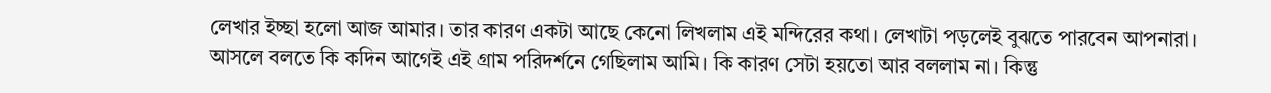লেখার ইচ্ছা হলো আজ আমার। তার কারণ একটা আছে কেনো লিখলাম এই মন্দিরের কথা। লেখাটা পড়লেই বুঝতে পারবেন আপনারা। আসলে বলতে কি কদিন আগেই এই গ্রাম পরিদর্শনে গেছিলাম আমি। কি কারণ সেটা হয়তো আর বললাম না। কিন্তু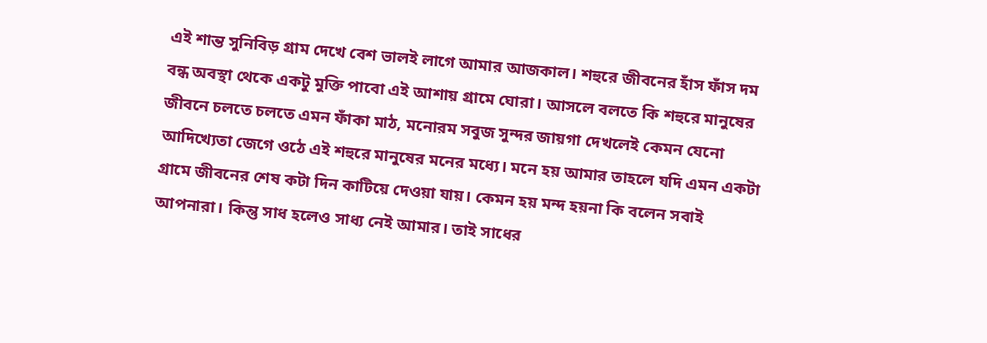এই শান্ত সুনিবিড় গ্রাম দেখে বেশ ভালই লাগে আমার আজকাল। শহুরে জীবনের হাঁস ফাঁস দম বন্ধ অবস্থা থেকে একটু মুক্তি পাবো এই আশায় গ্রামে ঘোরা। আসলে বলতে কি শহুরে মানুষের জীবনে চলতে চলতে এমন ফাঁকা মাঠ, মনোরম সবুজ সুন্দর জায়গা দেখলেই কেমন যেনো আদিখ্যেতা জেগে ওঠে এই শহুরে মানুষের মনের মধ্যে। মনে হয় আমার তাহলে যদি এমন একটা গ্রামে জীবনের শেষ কটা দিন কাটিয়ে দেওয়া যায়। কেমন হয় মন্দ হয়না কি বলেন সবাই আপনারা। কিন্তু সাধ হলেও সাধ্য নেই আমার। তাই সাধের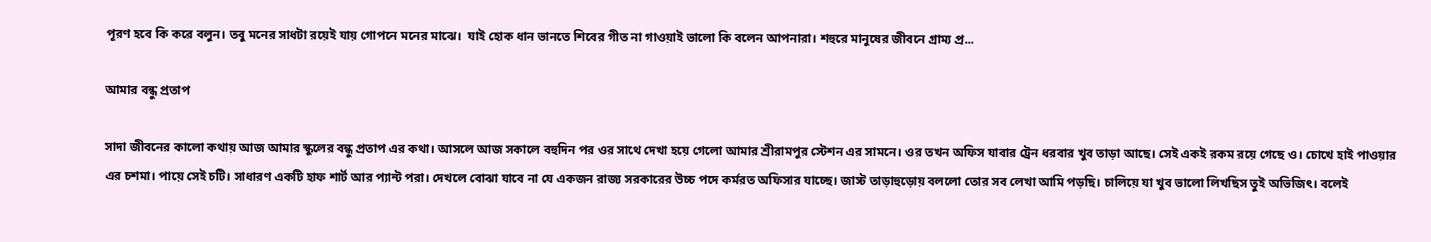পূরণ হবে কি করে বলুন। তবু মনের সাধটা রয়েই যায় গোপনে মনের মাঝে।  যাই হোক ধান ভানতে শিবের গীত না গাওয়াই ভালো কি বলেন আপনারা। শহুরে মানুষের জীবনে গ্রাম্য প্র...

আমার বন্ধু প্রতাপ

সাদা জীবনের কালো কথায় আজ আমার স্কুলের বন্ধু প্রতাপ এর কথা। আসলে আজ সকালে বহুদিন পর ওর সাথে দেখা হয়ে গেলো আমার শ্রীরামপুর স্টেশন এর সামনে। ওর তখন অফিস যাবার ট্রেন ধরবার খুব তাড়া আছে। সেই একই রকম রয়ে গেছে ও। চোখে হাই পাওয়ার এর চশমা। পায়ে সেই চটি। সাধারণ একটি হাফ শার্ট আর প্যান্ট পরা। দেখলে বোঝা যাবে না যে একজন রাজ্য সরকারের উচ্চ পদে কর্মরত অফিসার যাচ্ছে। জাস্ট তাড়াহুড়োয় বললো তোর সব লেখা আমি পড়ছি। চালিয়ে যা খুব ভালো লিখছিস তুই অভিজিৎ। বলেই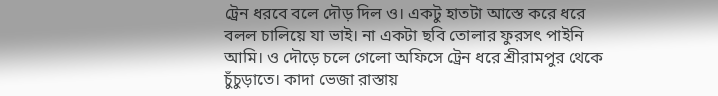ট্রেন ধরবে বলে দৌড় দিল ও। একটু হাতটা আস্তে করে ধরে বলল চালিয়ে যা ভাই। না একটা ছবি তোলার ফুরসৎ পাইনি আমি। ও দৌড়ে চলে গেলো অফিসে ট্রেন ধরে শ্রীরামপুর থেকে চুঁচুড়াতে। কাদা ভেজা রাস্তায়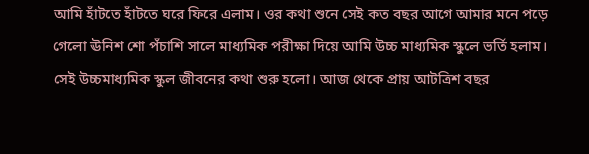আমি হাঁটতে হাঁটতে ঘরে ফিরে এলাম। ওর কথা শুনে সেই কত বছর আগে আমার মনে পড়ে গেলো ঊনিশ শো পঁচাশি সালে মাধ্যমিক পরীক্ষা দিয়ে আমি উচ্চ মাধ্যমিক স্কুলে ভর্তি হলাম। সেই উচ্চমাধ্যমিক স্কুল জীবনের কথা শুরু হলো। আজ থেকে প্রায় আটত্রিশ বছর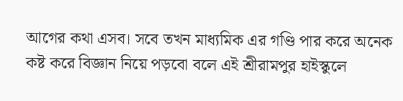আগের কথা এসব। সবে তখন মাধ্যমিক এর গণ্ডি পার করে অনেক কষ্ট করে বিজ্ঞান নিয়ে পড়বো বলে এই শ্রীরামপুর হাইস্কুলে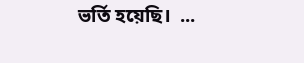ভর্তি হয়েছি।  ...